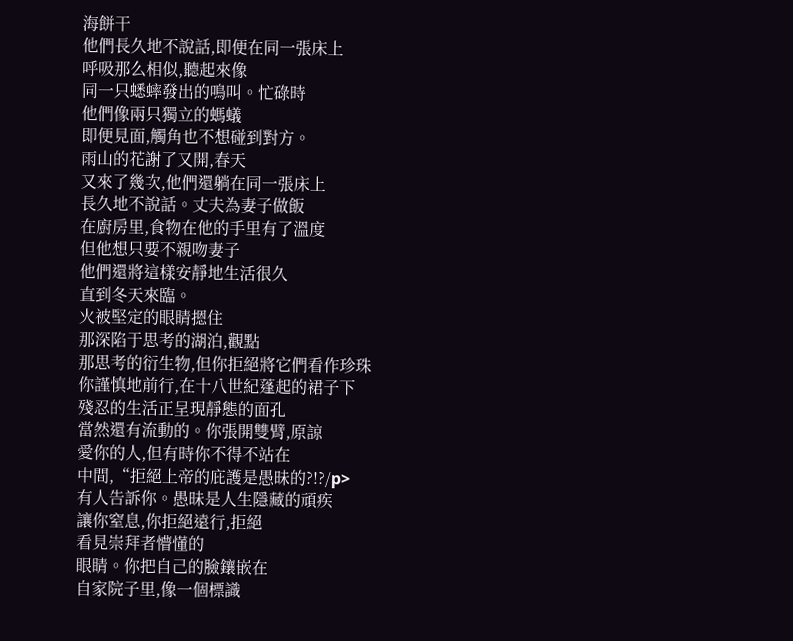海餅干
他們長久地不說話,即便在同一張床上
呼吸那么相似,聽起來像
同一只蟋蟀發出的鳴叫。忙碌時
他們像兩只獨立的螞蟻
即便見面,觸角也不想碰到對方。
雨山的花謝了又開,春天
又來了幾次,他們還躺在同一張床上
長久地不說話。丈夫為妻子做飯
在廚房里,食物在他的手里有了溫度
但他想只要不親吻妻子
他們還將這樣安靜地生活很久
直到冬天來臨。
火被堅定的眼睛摁住
那深陷于思考的湖泊,觀點
那思考的衍生物,但你拒絕將它們看作珍珠
你謹慎地前行,在十八世紀蓬起的裙子下
殘忍的生活正呈現靜態的面孔
當然還有流動的。你張開雙臂,原諒
愛你的人,但有時你不得不站在
中間,“拒絕上帝的庇護是愚昧的?!?/p>
有人告訴你。愚昧是人生隱藏的頑疾
讓你窒息,你拒絕遠行,拒絕
看見崇拜者懵懂的
眼睛。你把自己的臉鑲嵌在
自家院子里,像一個標識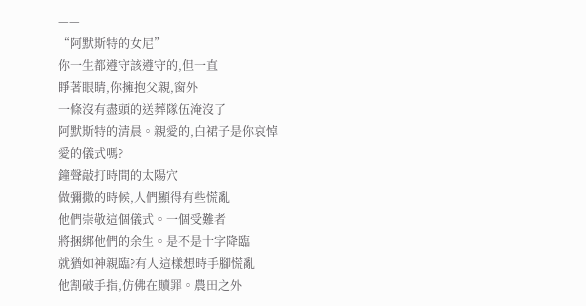——
“阿默斯特的女尼”
你一生都遵守該遵守的,但一直
睜著眼睛,你擁抱父親,窗外
一條沒有盡頭的送葬隊伍淹沒了
阿默斯特的清晨。親愛的,白裙子是你哀悼
愛的儀式嗎?
鐘聲敲打時間的太陽穴
做彌撒的時候,人們顯得有些慌亂
他們崇敬這個儀式。一個受難者
將捆綁他們的余生。是不是十字降臨
就猶如神親臨?有人這樣想時手腳慌亂
他割破手指,仿佛在贖罪。農田之外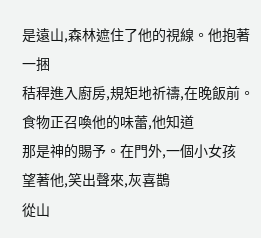是遠山,森林遮住了他的視線。他抱著一捆
秸稈進入廚房,規矩地祈禱,在晚飯前。
食物正召喚他的味蕾,他知道
那是神的賜予。在門外,一個小女孩
望著他,笑出聲來,灰喜鵲
從山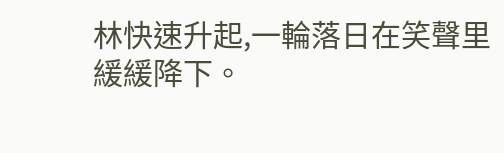林快速升起,一輪落日在笑聲里
緩緩降下。